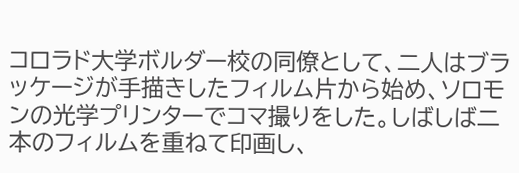コロラド大学ボルダー校の同僚として、二人はブラッケージが手描きしたフィルム片から始め、ソロモンの光学プリンターでコマ撮りをした。しばしば二本のフィルムを重ねて印画し、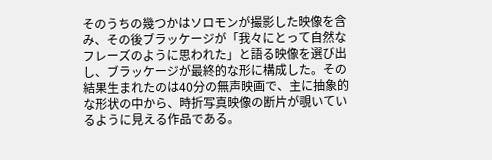そのうちの幾つかはソロモンが撮影した映像を含み、その後ブラッケージが「我々にとって自然なフレーズのように思われた」と語る映像を選び出し、ブラッケージが最終的な形に構成した。その結果生まれたのは40分の無声映画で、主に抽象的な形状の中から、時折写真映像の断片が覗いているように見える作品である。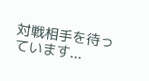対戦相手を待っています...